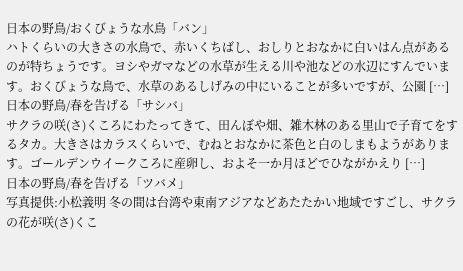日本の野鳥/おくびょうな水鳥「バン」
ハトくらいの大きさの水鳥で、赤いくちばし、おしりとおなかに白いはん点があるのが特ちょうです。ヨシやガマなどの水草が生える川や池などの水辺にすんでいます。おくびょうな鳥で、水草のあるしげみの中にいることが多いですが、公園 […]
日本の野鳥/春を告げる「サシバ」
サクラの咲(さ)くころにわたってきて、田んぼや畑、雑木林のある里山で子育てをするタカ。大きさはカラスくらいで、むねとおなかに茶色と白のしまもようがあります。ゴールデンウイークころに産卵し、およそ一か月ほどでひながかえり […]
日本の野鳥/春を告げる「ツバメ」
写真提供:小松義明 冬の間は台湾や東南アジアなどあたたかい地域ですごし、サクラの花が咲(さ)くこ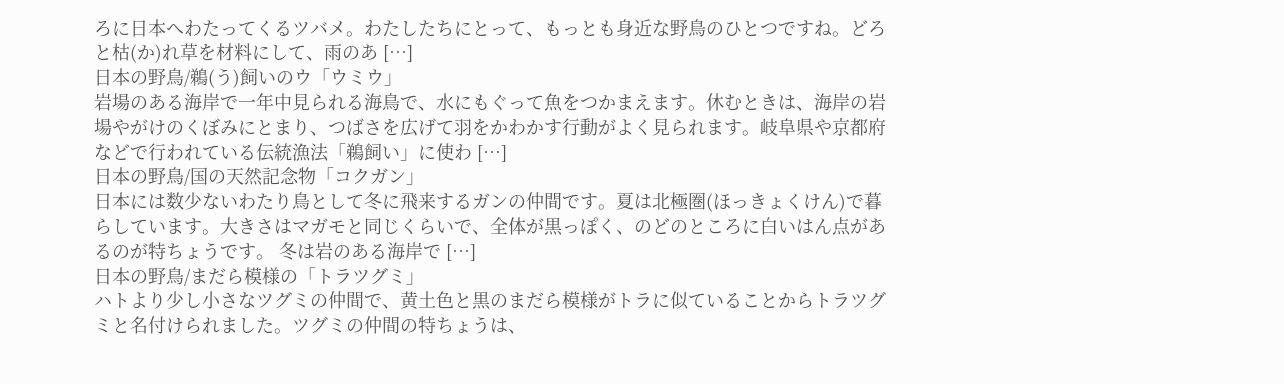ろに日本へわたってくるツバメ。わたしたちにとって、もっとも身近な野鳥のひとつですね。どろと枯(か)れ草を材料にして、雨のあ […]
日本の野鳥/鵜(う)飼いのウ「ウミウ」
岩場のある海岸で一年中見られる海鳥で、水にもぐって魚をつかまえます。休むときは、海岸の岩場やがけのくぼみにとまり、つばさを広げて羽をかわかす行動がよく見られます。岐阜県や京都府などで行われている伝統漁法「鵜飼い」に使わ […]
日本の野鳥/国の天然記念物「コクガン」
日本には数少ないわたり鳥として冬に飛来するガンの仲間です。夏は北極圏(ほっきょくけん)で暮らしています。大きさはマガモと同じくらいで、全体が黒っぽく、のどのところに白いはん点があるのが特ちょうです。 冬は岩のある海岸で […]
日本の野鳥/まだら模様の「トラツグミ」
ハトより少し小さなツグミの仲間で、黄土色と黒のまだら模様がトラに似ていることからトラツグミと名付けられました。ツグミの仲間の特ちょうは、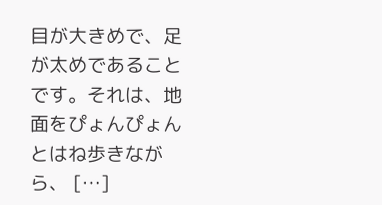目が大きめで、足が太めであることです。それは、地面をぴょんぴょんとはね歩きながら、 […]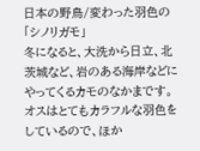日本の野鳥/変わった羽色の「シノリガモ」
冬になると、大洗から日立、北茨城など、岩のある海岸などにやってくるカモのなかまです。オスはとてもカラフルな羽色をしているので、ほか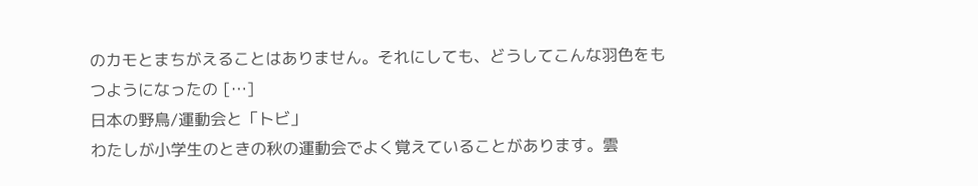のカモとまちがえることはありません。それにしても、どうしてこんな羽色をもつようになったの […]
日本の野鳥/運動会と「トビ」
わたしが小学生のときの秋の運動会でよく覚えていることがあります。雲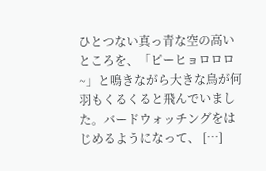ひとつない真っ青な空の高いところを、「ピーヒョロロロ~」と鳴きながら大きな鳥が何羽もくるくると飛んでいました。バードウォッチングをはじめるようになって、 […]